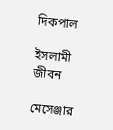দিকপাল

ইসলামী জীবন

মেসেঞ্জার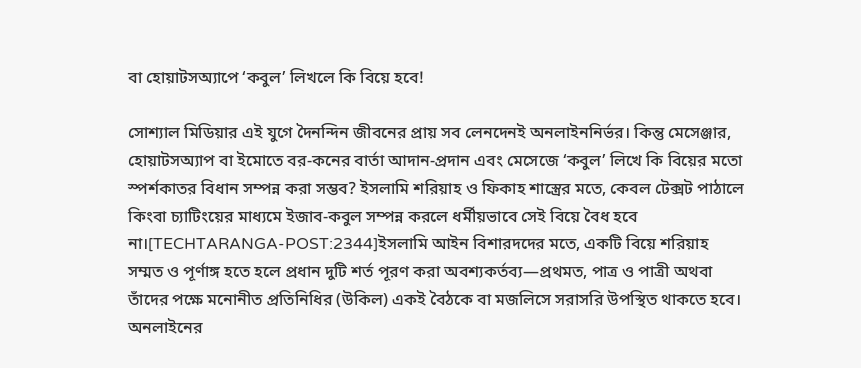বা হোয়াটসঅ্যাপে ‘কবুল’ লিখলে কি বিয়ে হবে!

সোশ্যাল মিডিয়ার এই যুগে দৈনন্দিন জীবনের প্রায় সব লেনদেনই অনলাইননির্ভর। কিন্তু মেসেঞ্জার, হোয়াটসঅ্যাপ বা ইমোতে বর-কনের বার্তা আদান-প্রদান এবং মেসেজে ‘কবুল’ লিখে কি বিয়ের মতো স্পর্শকাতর বিধান সম্পন্ন করা সম্ভব? ইসলামি শরিয়াহ ও ফিকাহ শাস্ত্রের মতে, কেবল টেক্সট পাঠালে কিংবা চ্যাটিংয়ের মাধ্যমে ইজাব-কবুল সম্পন্ন করলে ধর্মীয়ভাবে সেই বিয়ে বৈধ হবে না।[TECHTARANGA-POST:2344]ইসলামি আইন বিশারদদের মতে, একটি বিয়ে শরিয়াহ সম্মত ও পূর্ণাঙ্গ হতে হলে প্রধান দুটি শর্ত পূরণ করা অবশ্যকর্তব্য—প্রথমত, পাত্র ও পাত্রী অথবা তাঁদের পক্ষে মনোনীত প্রতিনিধির (উকিল) একই বৈঠকে বা মজলিসে সরাসরি উপস্থিত থাকতে হবে। অনলাইনের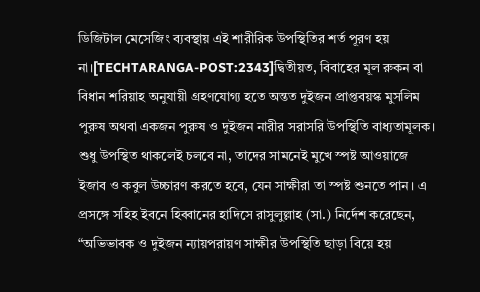ডিজিটাল মেসেজিং ব্যবস্থায় এই শারীরিক উপস্থিতির শর্ত পূরণ হয় না।[TECHTARANGA-POST:2343]দ্বিতীয়ত, বিবাহের মূল রুকন বা বিধান শরিয়াহ অনুযায়ী গ্রহণযোগ্য হতে অন্তত দুইজন প্রাপ্তবয়স্ক মুসলিম পুরুষ অথবা একজন পুরুষ ও দুইজন নারীর সরাসরি উপস্থিতি বাধ্যতামূলক। শুধু উপস্থিত থাকলেই চলবে না, তাদের সামনেই মুখে স্পষ্ট আওয়াজে ইজাব ও কবুল উচ্চারণ করতে হবে, যেন সাক্ষীরা তা স্পষ্ট শুনতে পান। এ প্রসঙ্গে সহিহ ইবনে হিব্বানের হাদিসে রাসুলুল্লাহ (সা.) নির্দেশ করেছেন, “অভিভাবক ও দুইজন ন্যায়পরায়ণ সাক্ষীর উপস্থিতি ছাড়া বিয়ে হয়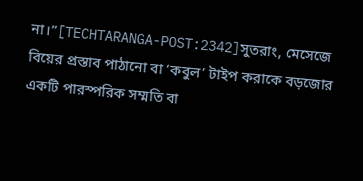না।”[TECHTARANGA-POST:2342]সুতরাং, মেসেজে বিয়ের প্রস্তাব পাঠানো বা ‘কবুল’ টাইপ করাকে বড়জোর একটি পারস্পরিক সম্মতি বা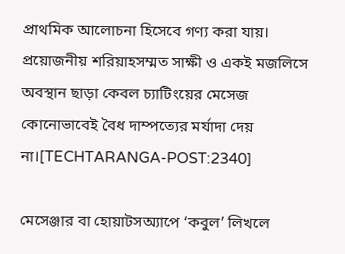প্রাথমিক আলোচনা হিসেবে গণ্য করা যায়। প্রয়োজনীয় শরিয়াহসম্মত সাক্ষী ও একই মজলিসে অবস্থান ছাড়া কেবল চ্যাটিংয়ের মেসেজ কোনোভাবেই বৈধ দাম্পত্যের মর্যাদা দেয় না।[TECHTARANGA-POST:2340]

মেসেঞ্জার বা হোয়াটসঅ্যাপে ‘কবুল’ লিখলে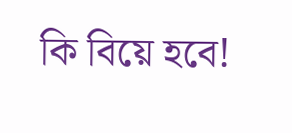কি বিয়ে হবে!